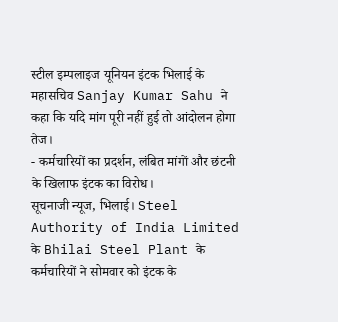स्टील इम्पलाइज यूनियन इंटक भिलाई के महासचिव Sanjay Kumar Sahu ने कहा कि यदि मांग पूरी नहीं हुई तो आंदोलन होगा तेज।
- कर्मचारियों का प्रदर्शन, लंबित मांगों और छंटनी के खिलाफ इंटक का विरोध।
सूचनाजी न्यूज, भिलाई। Steel Authority of India Limited के Bhilai Steel Plant के कर्मचारियों ने सोमवार को इंटक के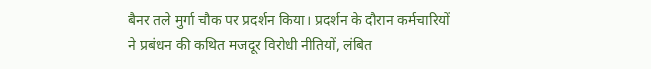बैनर तले मुर्गा चौक पर प्रदर्शन किया। प्रदर्शन के दौरान कर्मचारियों ने प्रबंधन की कथित मजदूर विरोधी नीतियों, लंबित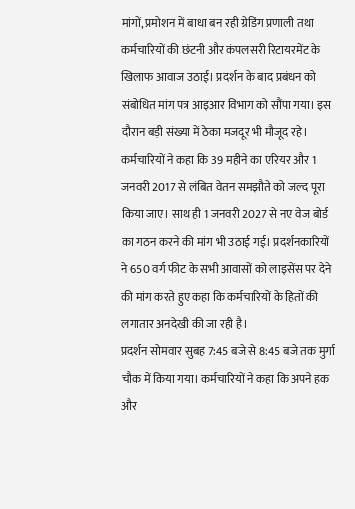मांगों, प्रमोशन में बाधा बन रही ग्रेडिंग प्रणाली तथा कर्मचारियों की छंटनी और कंपलसरी रिटायरमेंट के खिलाफ आवाज उठाई। प्रदर्शन के बाद प्रबंधन को संबोधित मांग पत्र आइआर विभाग को सौंपा गया। इस दौरान बड़ी संख्या में ठेका मजदूर भी मौजूद रहे।
कर्मचारियों ने कहा कि 39 महीने का एरियर और 1 जनवरी 2017 से लंबित वेतन समझौते को जल्द पूरा किया जाए। साथ ही 1 जनवरी 2027 से नए वेज बोर्ड का गठन करने की मांग भी उठाई गई। प्रदर्शनकारियों ने 650 वर्ग फीट के सभी आवासों को लाइसेंस पर देने की मांग करते हुए कहा कि कर्मचारियों के हितों की लगातार अनदेखी की जा रही है।
प्रदर्शन सोमवार सुबह 7:45 बजे से 8:45 बजे तक मुर्गा चौक में किया गया। कर्मचारियों ने कहा कि अपने हक और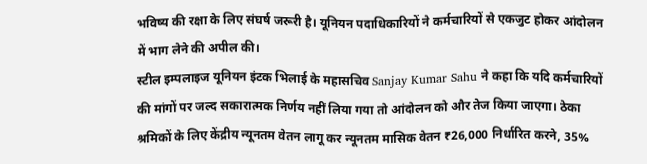भविष्य की रक्षा के लिए संघर्ष जरूरी है। यूनियन पदाधिकारियों ने कर्मचारियों से एकजुट होकर आंदोलन में भाग लेने की अपील की।
स्टील इम्पलाइज यूनियन इंटक भिलाई के महासचिव Sanjay Kumar Sahu ने कहा कि यदि कर्मचारियों की मांगों पर जल्द सकारात्मक निर्णय नहीं लिया गया तो आंदोलन को और तेज किया जाएगा। ठेका श्रमिकों के लिए केंद्रीय न्यूनतम वेतन लागू कर न्यूनतम मासिक वेतन ₹26,000 निर्धारित करने, 35%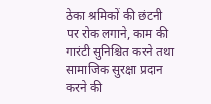ठेका श्रमिकों की छंटनी पर रोक लगाने, काम की गारंटी सुनिश्चित करने तथा सामाजिक सुरक्षा प्रदान करने की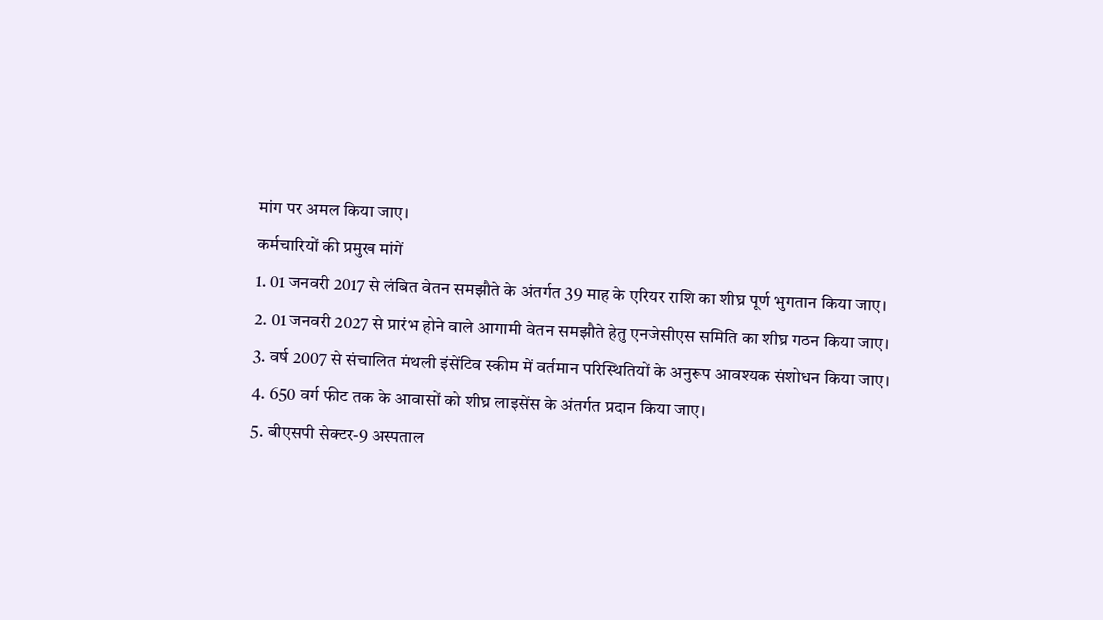मांग पर अमल किया जाए।
कर्मचारियों की प्रमुख मांगें
1. 01 जनवरी 2017 से लंबित वेतन समझौते के अंतर्गत 39 माह के एरियर राशि का शीघ्र पूर्ण भुगतान किया जाए।
2. 01 जनवरी 2027 से प्रारंभ होने वाले आगामी वेतन समझौते हेतु एनजेसीएस समिति का शीघ्र गठन किया जाए।
3. वर्ष 2007 से संचालित मंथली इंसेंटिव स्कीम में वर्तमान परिस्थितियों के अनुरूप आवश्यक संशोधन किया जाए।
4. 650 वर्ग फीट तक के आवासों को शीघ्र लाइसेंस के अंतर्गत प्रदान किया जाए।
5. बीएसपी सेक्टर-9 अस्पताल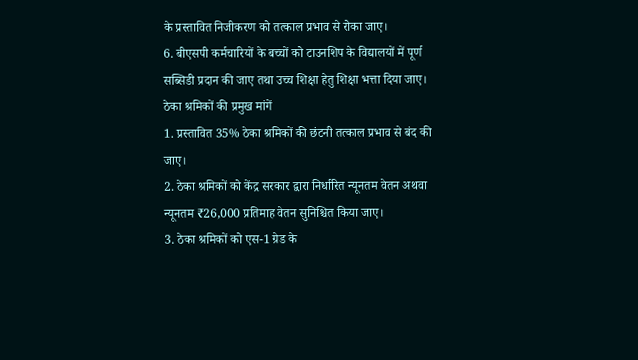के प्रस्तावित निजीकरण को तत्काल प्रभाव से रोका जाए।
6. बीएसपी कर्मचारियों के बच्चों को टाउनशिप के विद्यालयों में पूर्ण सब्सिडी प्रदान की जाए तथा उच्च शिक्षा हेतु शिक्षा भत्ता दिया जाए।
ठेका श्रमिकों की प्रमुख मांगें
1. प्रस्तावित 35% ठेका श्रमिकों की छंटनी तत्काल प्रभाव से बंद की जाए।
2. ठेका श्रमिकों को केंद्र सरकार द्वारा निर्धारित न्यूनतम वेतन अथवा न्यूनतम ₹26,000 प्रतिमाह वेतन सुनिश्चित किया जाए।
3. ठेका श्रमिकों को एस-1 ग्रेड के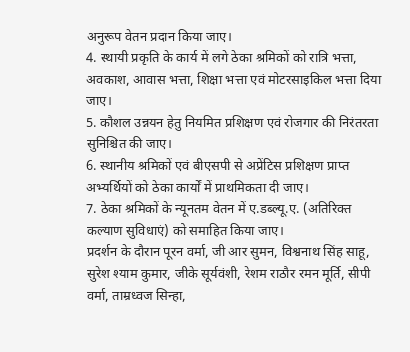अनुरूप वेतन प्रदान किया जाए।
4. स्थायी प्रकृति के कार्य में लगे ठेका श्रमिकों को रात्रि भत्ता, अवकाश, आवास भत्ता, शिक्षा भत्ता एवं मोटरसाइकिल भत्ता दिया जाए।
5. कौशल उन्नयन हेतु नियमित प्रशिक्षण एवं रोजगार की निरंतरता सुनिश्चित की जाए।
6. स्थानीय श्रमिकों एवं बीएसपी से अप्रेंटिस प्रशिक्षण प्राप्त अभ्यर्थियों को ठेका कार्यों में प्राथमिकता दी जाए।
7. ठेका श्रमिकों के न्यूनतम वेतन में ए.डब्ल्यू.ए. (अतिरिक्त कल्याण सुविधाएं) को समाहित किया जाए।
प्रदर्शन के दौरान पूरन वर्मा, जी आर सुमन, विश्वनाथ सिंह साहू, सुरेश श्याम कुमार, जीके सूर्यवंशी, रेशम राठौर रमन मूर्ति, सीपी वर्मा, ताम्रध्वज सिन्हा,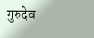गुरुदेव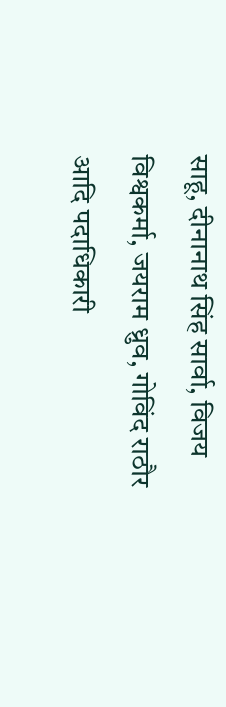साहू, दीनानाथ सिंह सार्वा, विजय विश्वकर्मा, जयराम ध्रुव, गोविंद राठौर आदि पदाधिकारी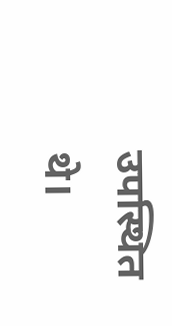उपस्थित थे।